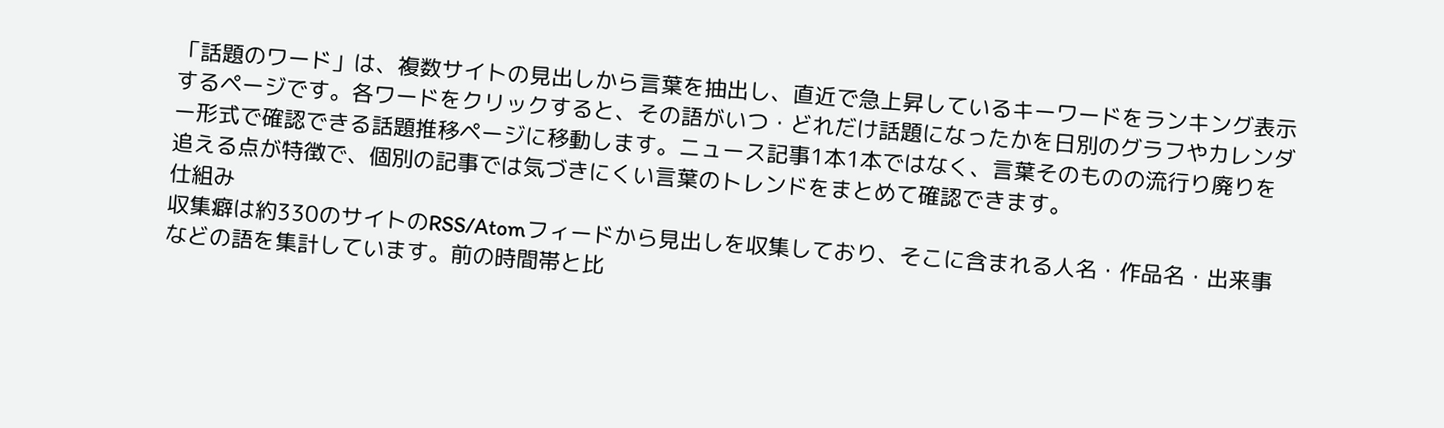「話題のワード」は、複数サイトの見出しから言葉を抽出し、直近で急上昇しているキーワードをランキング表示するページです。各ワードをクリックすると、その語がいつ・どれだけ話題になったかを日別のグラフやカレンダー形式で確認できる話題推移ページに移動します。ニュース記事1本1本ではなく、言葉そのものの流行り廃りを追える点が特徴で、個別の記事では気づきにくい言葉のトレンドをまとめて確認できます。
仕組み
収集癖は約330のサイトのRSS/Atomフィードから見出しを収集しており、そこに含まれる人名・作品名・出来事などの語を集計しています。前の時間帯と比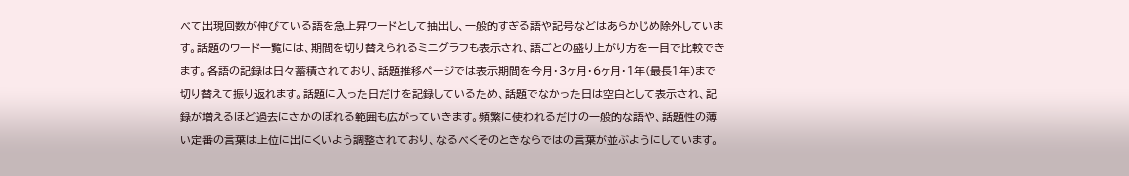べて出現回数が伸びている語を急上昇ワードとして抽出し、一般的すぎる語や記号などはあらかじめ除外しています。話題のワード一覧には、期間を切り替えられるミニグラフも表示され、語ごとの盛り上がり方を一目で比較できます。各語の記録は日々蓄積されており、話題推移ページでは表示期間を今月・3ヶ月・6ヶ月・1年(最長1年)まで切り替えて振り返れます。話題に入った日だけを記録しているため、話題でなかった日は空白として表示され、記録が増えるほど過去にさかのぼれる範囲も広がっていきます。頻繁に使われるだけの一般的な語や、話題性の薄い定番の言葉は上位に出にくいよう調整されており、なるべくそのときならではの言葉が並ぶようにしています。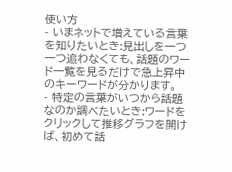使い方
- いまネットで増えている言葉を知りたいとき:見出しを一つ一つ追わなくても、話題のワード一覧を見るだけで急上昇中のキーワードが分かります。
- 特定の言葉がいつから話題なのか調べたいとき:ワードをクリックして推移グラフを開けば、初めて話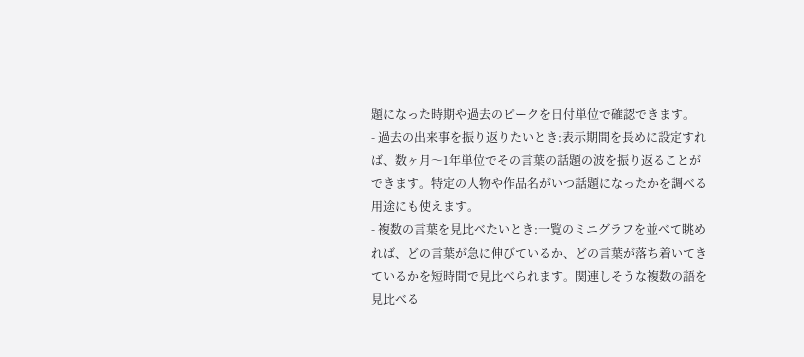題になった時期や過去のピークを日付単位で確認できます。
- 過去の出来事を振り返りたいとき:表示期間を長めに設定すれば、数ヶ月〜1年単位でその言葉の話題の波を振り返ることができます。特定の人物や作品名がいつ話題になったかを調べる用途にも使えます。
- 複数の言葉を見比べたいとき:一覧のミニグラフを並べて眺めれば、どの言葉が急に伸びているか、どの言葉が落ち着いてきているかを短時間で見比べられます。関連しそうな複数の語を見比べる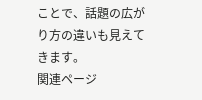ことで、話題の広がり方の違いも見えてきます。
関連ページ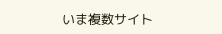いま複数サイト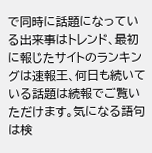で同時に話題になっている出来事はトレンド、最初に報じたサイトのランキングは速報王、何日も続いている話題は続報でご覧いただけます。気になる語句は検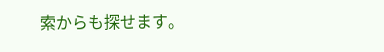索からも探せます。